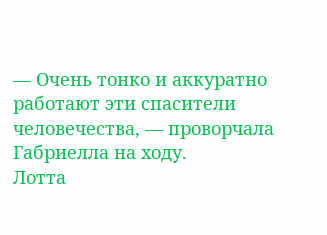— Очень тонко и аккуратно работают эти спасители человечества, — проворчала Габриелла на ходу.
Лотта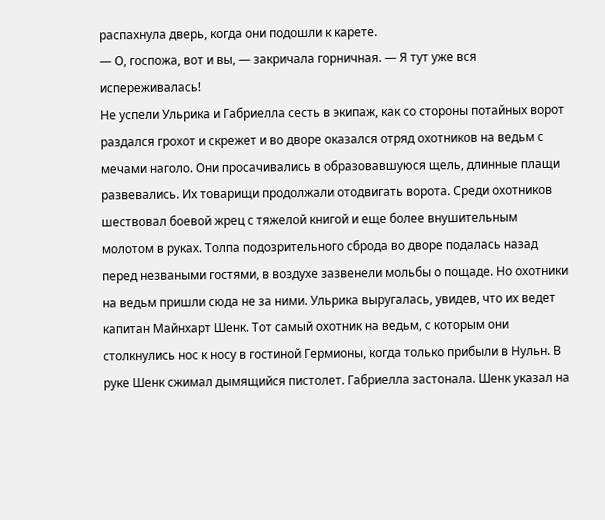распахнула дверь, когда они подошли к карете.
— О, госпожа, вот и вы, — закричала горничная. — Я тут уже вся испереживалась!
Не успели Ульрика и Габриелла сесть в экипаж, как со стороны потайных ворот раздался грохот и скрежет и во дворе оказался отряд охотников на ведьм с мечами наголо. Они просачивались в образовавшуюся щель, длинные плащи развевались. Их товарищи продолжали отодвигать ворота. Среди охотников шествовал боевой жрец с тяжелой книгой и еще более внушительным молотом в руках. Толпа подозрительного сброда во дворе подалась назад перед незваными гостями, в воздухе зазвенели мольбы о пощаде. Но охотники на ведьм пришли сюда не за ними. Ульрика выругалась, увидев, что их ведет капитан Майнхарт Шенк. Тот самый охотник на ведьм, с которым они столкнулись нос к носу в гостиной Гермионы, когда только прибыли в Нульн. В руке Шенк сжимал дымящийся пистолет. Габриелла застонала. Шенк указал на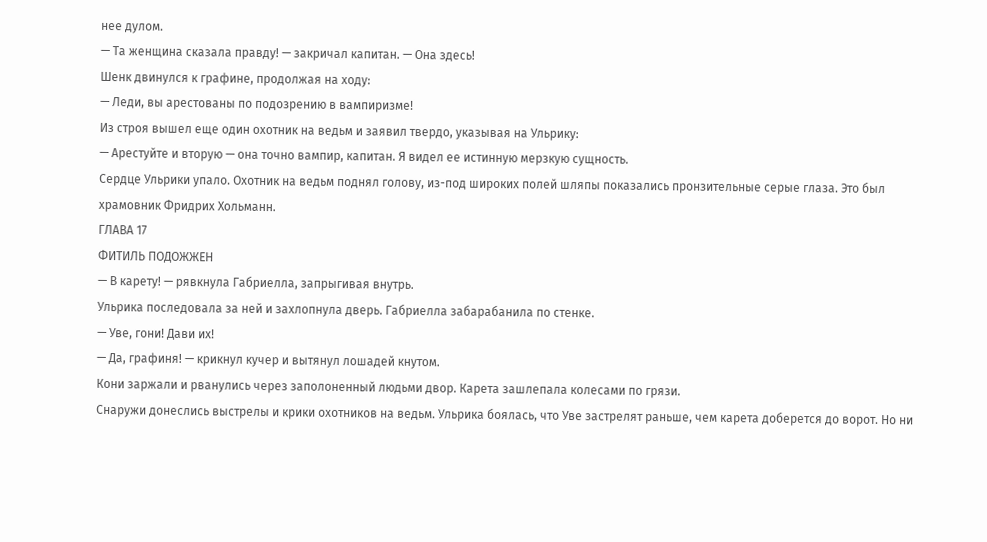нее дулом.
— Та женщина сказала правду! — закричал капитан. — Она здесь!
Шенк двинулся к графине, продолжая на ходу:
— Леди, вы арестованы по подозрению в вампиризме!
Из строя вышел еще один охотник на ведьм и заявил твердо, указывая на Ульрику:
— Арестуйте и вторую — она точно вампир, капитан. Я видел ее истинную мерзкую сущность.
Сердце Ульрики упало. Охотник на ведьм поднял голову, из-под широких полей шляпы показались пронзительные серые глаза. Это был храмовник Фридрих Хольманн.
ГЛАВА 17
ФИТИЛЬ ПОДОЖЖЕН
— В карету! — рявкнула Габриелла, запрыгивая внутрь.
Ульрика последовала за ней и захлопнула дверь. Габриелла забарабанила по стенке.
— Уве, гони! Дави их!
— Да, графиня! — крикнул кучер и вытянул лошадей кнутом.
Кони заржали и рванулись через заполоненный людьми двор. Карета зашлепала колесами по грязи.
Снаружи донеслись выстрелы и крики охотников на ведьм. Ульрика боялась, что Уве застрелят раньше, чем карета доберется до ворот. Но ни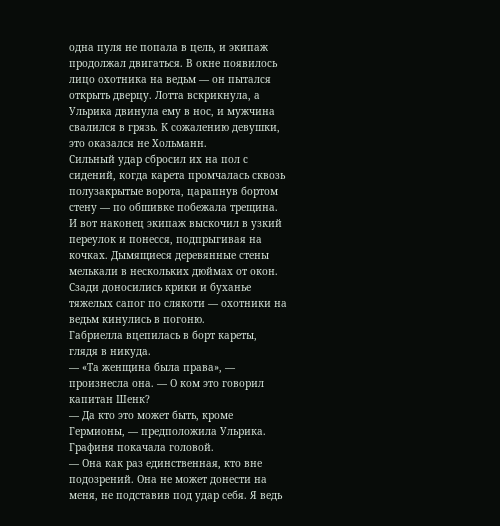одна пуля не попала в цель, и экипаж продолжал двигаться. В окне появилось лицо охотника на ведьм — он пытался открыть дверцу. Лотта вскрикнула, а Ульрика двинула ему в нос, и мужчина свалился в грязь. К сожалению девушки, это оказался не Хольманн.
Сильный удар сбросил их на пол с сидений, когда карета промчалась сквозь полузакрытые ворота, царапнув бортом стену — по обшивке побежала трещина. И вот наконец экипаж выскочил в узкий переулок и понесся, подпрыгивая на кочках. Дымящиеся деревянные стены мелькали в нескольких дюймах от окон. Сзади доносились крики и буханье тяжелых сапог по слякоти — охотники на ведьм кинулись в погоню.
Габриелла вцепилась в борт кареты, глядя в никуда.
— «Та женщина была права», — произнесла она. — О ком это говорил капитан Шенк?
— Да кто это может быть, кроме Гермионы, — предположила Ульрика.
Графиня покачала головой.
— Она как раз единственная, кто вне подозрений. Она не может донести на меня, не подставив под удар себя. Я ведь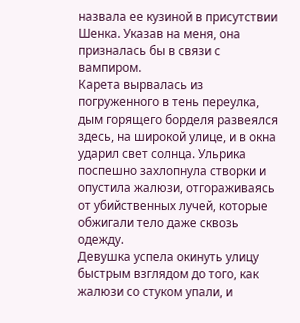назвала ее кузиной в присутствии Шенка. Указав на меня, она призналась бы в связи с вампиром.
Карета вырвалась из погруженного в тень переулка, дым горящего борделя развеялся здесь, на широкой улице, и в окна ударил свет солнца. Ульрика поспешно захлопнула створки и опустила жалюзи, отгораживаясь от убийственных лучей, которые обжигали тело даже сквозь одежду.
Девушка успела окинуть улицу быстрым взглядом до того, как жалюзи со стуком упали, и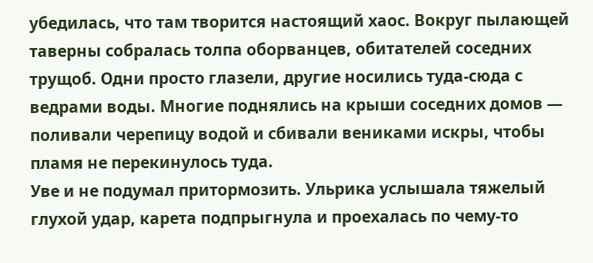убедилась, что там творится настоящий хаос. Вокруг пылающей таверны собралась толпа оборванцев, обитателей соседних трущоб. Одни просто глазели, другие носились туда-сюда с ведрами воды. Многие поднялись на крыши соседних домов — поливали черепицу водой и сбивали вениками искры, чтобы пламя не перекинулось туда.
Уве и не подумал притормозить. Ульрика услышала тяжелый глухой удар, карета подпрыгнула и проехалась по чему-то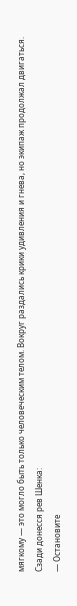мягкому — это могло быть только человеческим телом. Вокруг раздались крики удивления и гнева, но экипаж продолжал двигаться. Сзади донесся рев Шенка:
— Остановите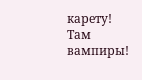карету! Там вампиры!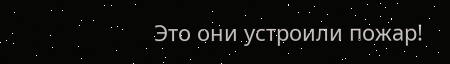Это они устроили пожар!